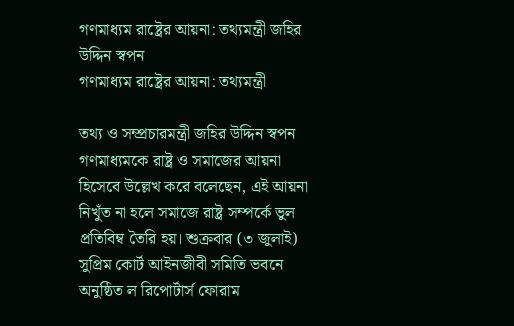গণমাধ্যম রাষ্ট্রের আয়না: তথ্যমন্ত্রী জহির উদ্দিন স্বপন
গণমাধ্যম রাষ্ট্রের আয়না: তথ্যমন্ত্রী

তথ্য ও সম্প্রচারমন্ত্রী জহির উদ্দিন স্বপন গণমাধ্যমকে রাষ্ট্র ও সমাজের আয়না হিসেবে উল্লেখ করে বলেছেন, এই আয়না নিখুঁত না হলে সমাজে রাষ্ট্র সম্পর্কে ভুল প্রতিবিম্ব তৈরি হয়। শুক্রবার (৩ জুলাই) সুপ্রিম কোর্ট আইনজীবী সমিতি ভবনে অনুষ্ঠিত ল রিপোর্টার্স ফোরাম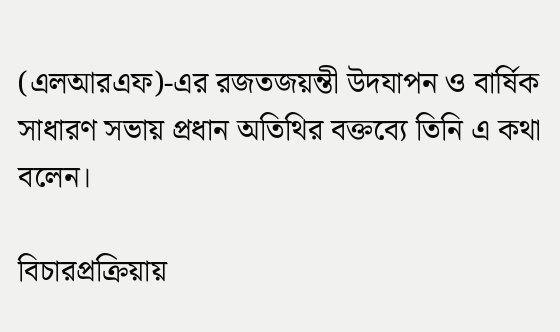(এলআরএফ)-এর রজতজয়ন্তী উদযাপন ও বার্ষিক সাধারণ সভায় প্রধান অতিথির বক্তব্যে তিনি এ কথা বলেন।

বিচারপ্রক্রিয়ায়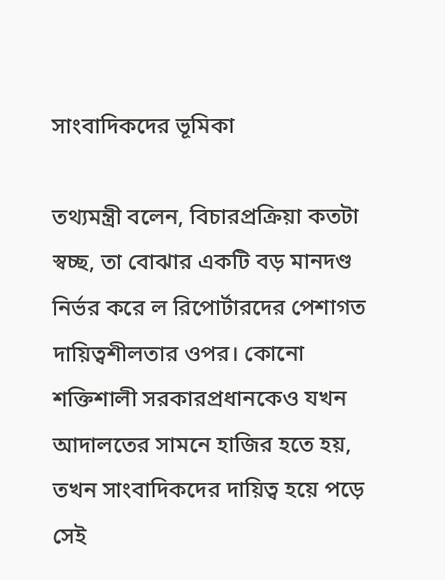সাংবাদিকদের ভূমিকা

তথ্যমন্ত্রী বলেন, বিচারপ্রক্রিয়া কতটা স্বচ্ছ, তা বোঝার একটি বড় মানদণ্ড নির্ভর করে ল রিপোর্টারদের পেশাগত দায়িত্বশীলতার ওপর। কোনো শক্তিশালী সরকারপ্রধানকেও যখন আদালতের সামনে হাজির হতে হয়, তখন সাংবাদিকদের দায়িত্ব হয়ে পড়ে সেই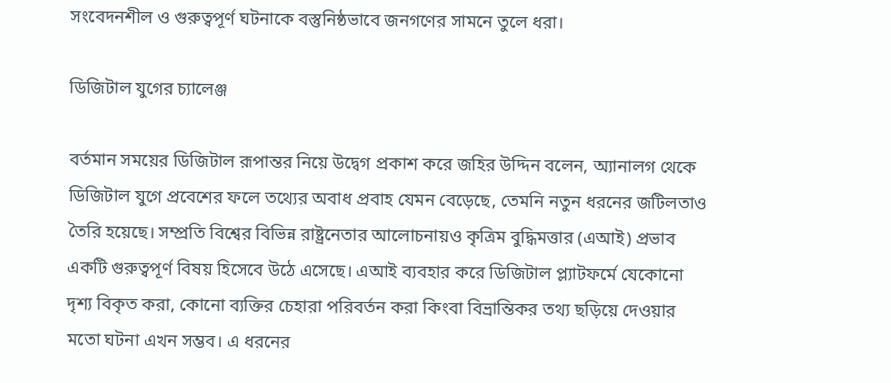সংবেদনশীল ও গুরুত্বপূর্ণ ঘটনাকে বস্তুনিষ্ঠভাবে জনগণের সামনে তুলে ধরা।

ডিজিটাল যুগের চ্যালেঞ্জ

বর্তমান সময়ের ডিজিটাল রূপান্তর নিয়ে উদ্বেগ প্রকাশ করে জহির উদ্দিন বলেন, অ্যানালগ থেকে ডিজিটাল যুগে প্রবেশের ফলে তথ্যের অবাধ প্রবাহ যেমন বেড়েছে, তেমনি নতুন ধরনের জটিলতাও তৈরি হয়েছে। সম্প্রতি বিশ্বের বিভিন্ন রাষ্ট্রনেতার আলোচনায়ও কৃত্রিম বুদ্ধিমত্তার (এআই) প্রভাব একটি গুরুত্বপূর্ণ বিষয় হিসেবে উঠে এসেছে। এআই ব্যবহার করে ডিজিটাল প্ল্যাটফর্মে যেকোনো দৃশ্য বিকৃত করা, কোনো ব্যক্তির চেহারা পরিবর্তন করা কিংবা বিভ্রান্তিকর তথ্য ছড়িয়ে দেওয়ার মতো ঘটনা এখন সম্ভব। এ ধরনের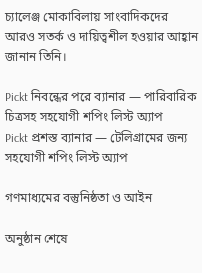চ্যালেঞ্জ মোকাবিলায় সাংবাদিকদের আরও সতর্ক ও দায়িত্বশীল হওয়ার আহ্বান জানান তিনি।

Pickt নিবন্ধের পরে ব্যানার — পারিবারিক চিত্রসহ সহযোগী শপিং লিস্ট অ্যাপ
Pickt প্রশস্ত ব্যানার — টেলিগ্রামের জন্য সহযোগী শপিং লিস্ট অ্যাপ

গণমাধ্যমের বস্তুনিষ্ঠতা ও আইন

অনুষ্ঠান শেষে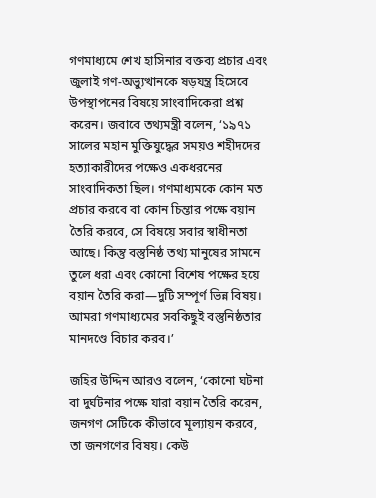গণমাধ্যমে শেখ হাসিনার বক্তব্য প্রচার এবং জুলাই গণ-অভ্যুত্থানকে ষড়যন্ত্র হিসেবে উপস্থাপনের বিষয়ে সাংবাদিকেরা প্রশ্ন করেন। জবাবে তথ্যমন্ত্রী বলেন, ‘১৯৭১ সালের মহান মুক্তিযুদ্ধের সময়ও শহীদদের হত্যাকারীদের পক্ষেও একধরনের সাংবাদিকতা ছিল। গণমাধ্যমকে কোন মত প্রচার করবে বা কোন চিন্তার পক্ষে বয়ান তৈরি করবে, সে বিষয়ে সবার স্বাধীনতা আছে। কিন্তু বস্তুনিষ্ঠ তথ্য মানুষের সামনে তুলে ধরা এবং কোনো বিশেষ পক্ষের হয়ে বয়ান তৈরি করা—দুটি সম্পূর্ণ ভিন্ন বিষয়। আমরা গণমাধ্যমের সবকিছুই বস্তুনিষ্ঠতার মানদণ্ডে বিচার করব।’

জহির উদ্দিন আরও বলেন, ‘কোনো ঘটনা বা দুর্ঘটনার পক্ষে যারা বয়ান তৈরি করেন, জনগণ সেটিকে কীভাবে মূল্যায়ন করবে, তা জনগণের বিষয়। কেউ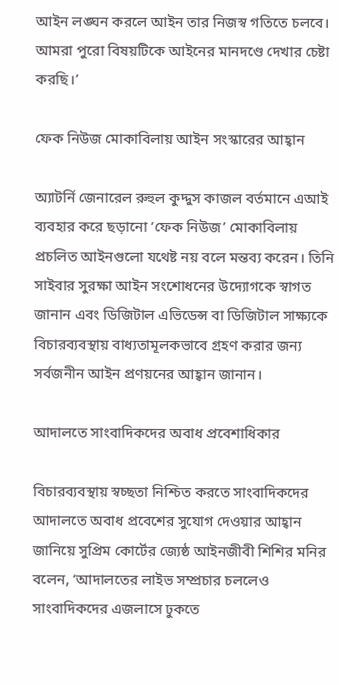আইন লঙ্ঘন করলে আইন তার নিজস্ব গতিতে চলবে। আমরা পুরো বিষয়টিকে আইনের মানদণ্ডে দেখার চেষ্টা করছি।’

ফেক নিউজ মোকাবিলায় আইন সংস্কারের আহ্বান

অ্যাটর্নি জেনারেল রুহুল কুদ্দুস কাজল বর্তমানে এআই ব্যবহার করে ছড়ানো ‘ফেক নিউজ’ মোকাবিলায় প্রচলিত আইনগুলো যথেষ্ট নয় বলে মন্তব্য করেন। তিনি সাইবার সুরক্ষা আইন সংশোধনের উদ্যোগকে স্বাগত জানান এবং ডিজিটাল এভিডেন্স বা ডিজিটাল সাক্ষ্যকে বিচারব্যবস্থায় বাধ্যতামূলকভাবে গ্রহণ করার জন্য সর্বজনীন আইন প্রণয়নের আহ্বান জানান।

আদালতে সাংবাদিকদের অবাধ প্রবেশাধিকার

বিচারব্যবস্থায় স্বচ্ছতা নিশ্চিত করতে সাংবাদিকদের আদালতে অবাধ প্রবেশের সুযোগ দেওয়ার আহ্বান জানিয়ে সুপ্রিম কোর্টের জ্যেষ্ঠ আইনজীবী শিশির মনির বলেন, ‘আদালতের লাইভ সম্প্রচার চললেও সাংবাদিকদের এজলাসে ঢুকতে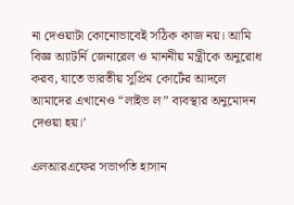না দেওয়াটা কোনোভাবেই সঠিক কাজ নয়। আমি বিজ্ঞ অ্যাটর্নি জেনারেল ও মাননীয় মন্ত্রীকে অনুরোধ করব, যাতে ভারতীয় সুপ্রিম কোর্টের আদলে আমাদের এখানেও “লাইভ ল” ব্যবস্থার অনুমোদন দেওয়া হয়।’

এলআরএফের সভাপতি হাসান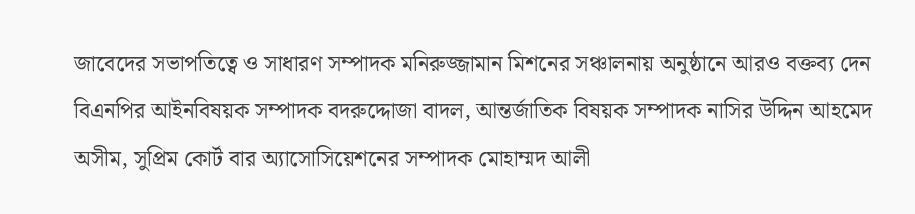জাবেদের সভাপতিত্বে ও সাধারণ সম্পাদক মনিরুজ্জামান মিশনের সঞ্চালনায় অনুষ্ঠানে আরও বক্তব্য দেন বিএনপির আইনবিষয়ক সম্পাদক বদরুদ্দোজা বাদল, আন্তর্জাতিক বিষয়ক সম্পাদক নাসির উদ্দিন আহমেদ অসীম, সুপ্রিম কোর্ট বার অ্যাসোসিয়েশনের সম্পাদক মোহাম্মদ আলী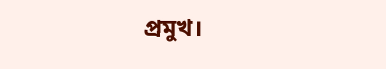প্রমুখ।